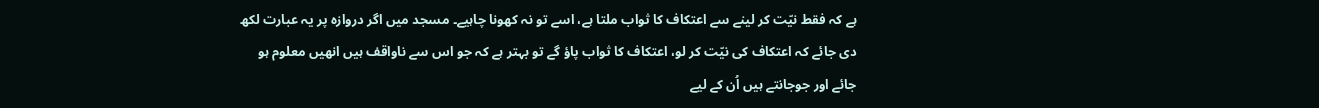ہے کہ فقط نیّت کر لینے سے اعتکاف کا ثواب ملتا ہے، اسے تو نہ کھونا چاہیے۔ مسجد میں اگر دروازہ پر یہ عبارت لکھ دی جائے کہ اعتکاف کی نیّت کر لو، اعتکاف کا ثواب پاؤ گے تو بہتر ہے کہ جو اس سے ناواقف ہیں انھیں معلوم ہو جائے اور جوجانتے ہیں اُن کے لیے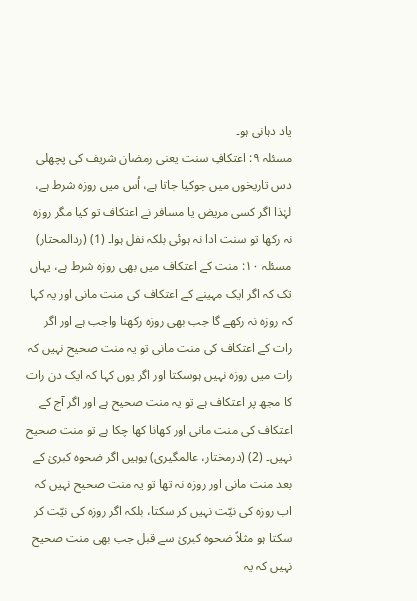یاد دہانی ہو۔
مسئلہ ۹: اعتکافِ سنت یعنی رمضان شریف کی پچھلی دس تاریخوں میں جوکیا جاتا ہے، اُس میں روزہ شرط ہے، لہٰذا اگر کسی مریض یا مسافر نے اعتکاف تو کیا مگر روزہ نہ رکھا تو سنت ادا نہ ہوئی بلکہ نفل ہوا۔ (1) (ردالمحتار)
مسئلہ ۱۰: منت کے اعتکاف میں بھی روزہ شرط ہے، یہاں تک کہ اگر ایک مہینے کے اعتکاف کی منت مانی اور یہ کہا کہ روزہ نہ رکھے گا جب بھی روزہ رکھنا واجب ہے اور اگر رات کے اعتکاف کی منت مانی تو یہ منت صحیح نہیں کہ رات میں روزہ نہیں ہوسکتا اور اگر یوں کہا کہ ایک دن رات کا مجھ پر اعتکاف ہے تو یہ منت صحیح ہے اور اگر آج کے اعتکاف کی منت مانی اور کھانا کھا چکا ہے تو منت صحیح نہیں۔ (2) (درمختار، عالمگیری) یوہیں اگر ضحوہ کبریٰ کے بعد منت مانی اور روزہ نہ تھا تو یہ منت صحیح نہیں کہ اب روزہ کی نیّت نہیں کر سکتا، بلکہ اگر روزہ کی نیّت کر سکتا ہو مثلاً ضحوہ کبریٰ سے قبل جب بھی منت صحیح نہیں کہ یہ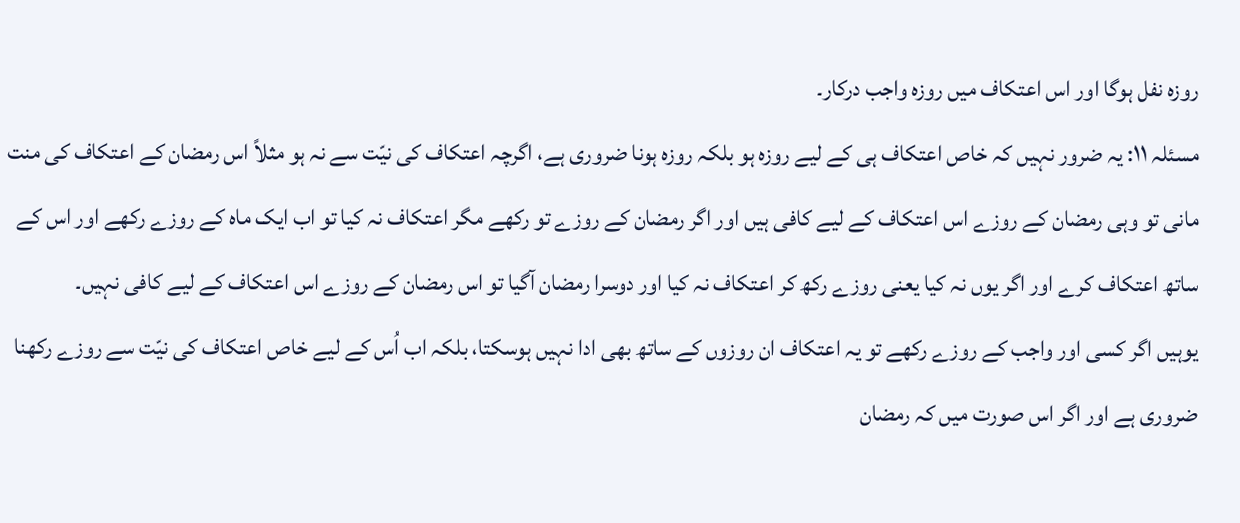روزہ نفل ہوگا اور اس اعتکاف میں روزہ واجب درکار۔
مسئلہ ۱۱: یہ ضرور نہیں کہ خاص اعتکاف ہی کے لیے روزہ ہو بلکہ روزہ ہونا ضروری ہے، اگرچہ اعتکاف کی نیّت سے نہ ہو مثلاً اس رمضان کے اعتکاف کی منت مانی تو وہی رمضان کے روزے اس اعتکاف کے لیے کافی ہیں اور اگر رمضان کے روزے تو رکھے مگر اعتکاف نہ کیا تو اب ایک ماہ کے روزے رکھے اور اس کے ساتھ اعتکاف کرے اور اگر یوں نہ کیا یعنی روزے رکھ کر اعتکاف نہ کیا اور دوسرا رمضان آگیا تو اس رمضان کے روزے اس اعتکاف کے لیے کافی نہیں۔
یوہیں اگر کسی اور واجب کے روزے رکھے تو یہ اعتکاف ان روزوں کے ساتھ بھی ادا نہیں ہوسکتا، بلکہ اب اُس کے لیے خاص اعتکاف کی نیّت سے روزے رکھنا ضروری ہے اور اگر اس صورت میں کہ رمضان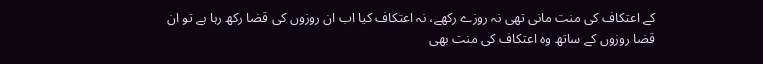کے اعتکاف کی منت مانی تھی نہ روزے رکھے، نہ اعتکاف کیا اب ان روزوں کی قضا رکھ رہا ہے تو ان قضا روزوں کے ساتھ وہ اعتکاف کی منت بھی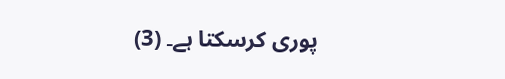پوری کرسکتا ہے۔ (3)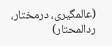(عالمگیری، درمختار، ردالمحتار)